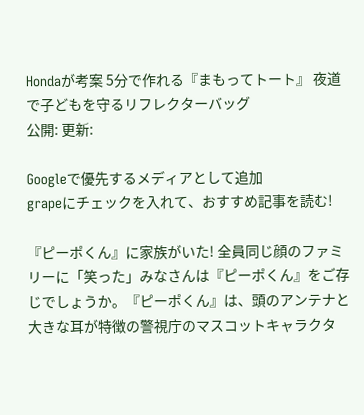Hondaが考案 5分で作れる『まもってトート』 夜道で子どもを守るリフレクターバッグ
公開: 更新:

Googleで優先するメディアとして追加
grapeにチェックを入れて、おすすめ記事を読む!

『ピーポくん』に家族がいた! 全員同じ顔のファミリーに「笑った」みなさんは『ピーポくん』をご存じでしょうか。『ピーポくん』は、頭のアンテナと大きな耳が特徴の警視庁のマスコットキャラクタ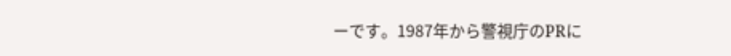ーです。1987年から警視庁のPRに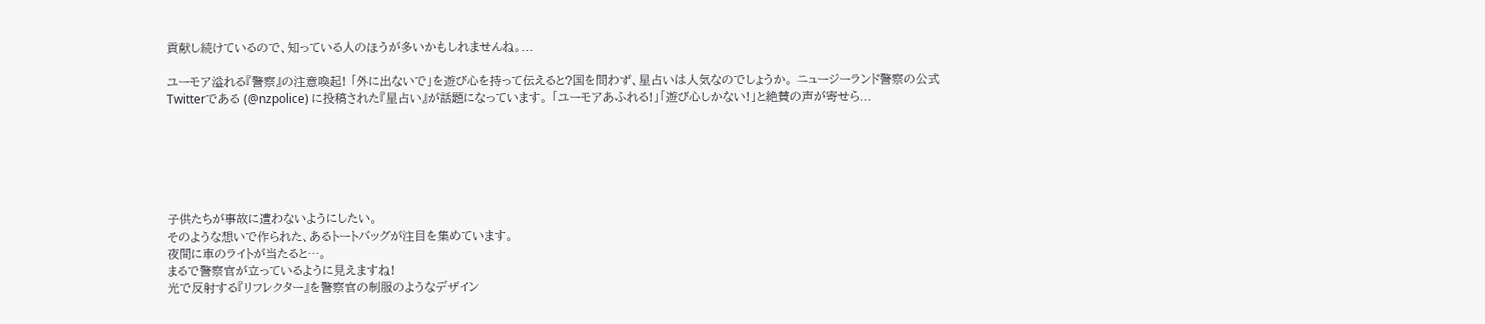貢献し続けているので、知っている人のほうが多いかもしれませんね。...

ユーモア溢れる『警察』の注意喚起! 「外に出ないで」を遊び心を持って伝えると?国を問わず、星占いは人気なのでしょうか。 ニュージーランド警察の公式Twitterである (@nzpolice) に投稿された『星占い』が話題になっています。 「ユーモアあふれる!」「遊び心しかない!」と絶賛の声が寄せら...






子供たちが事故に遭わないようにしたい。
そのような想いで作られた、あるトートバッグが注目を集めています。
夜間に車のライトが当たると…。
まるで警察官が立っているように見えますね!
光で反射する『リフレクター』を警察官の制服のようなデザイン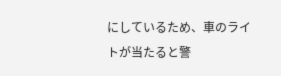にしているため、車のライトが当たると警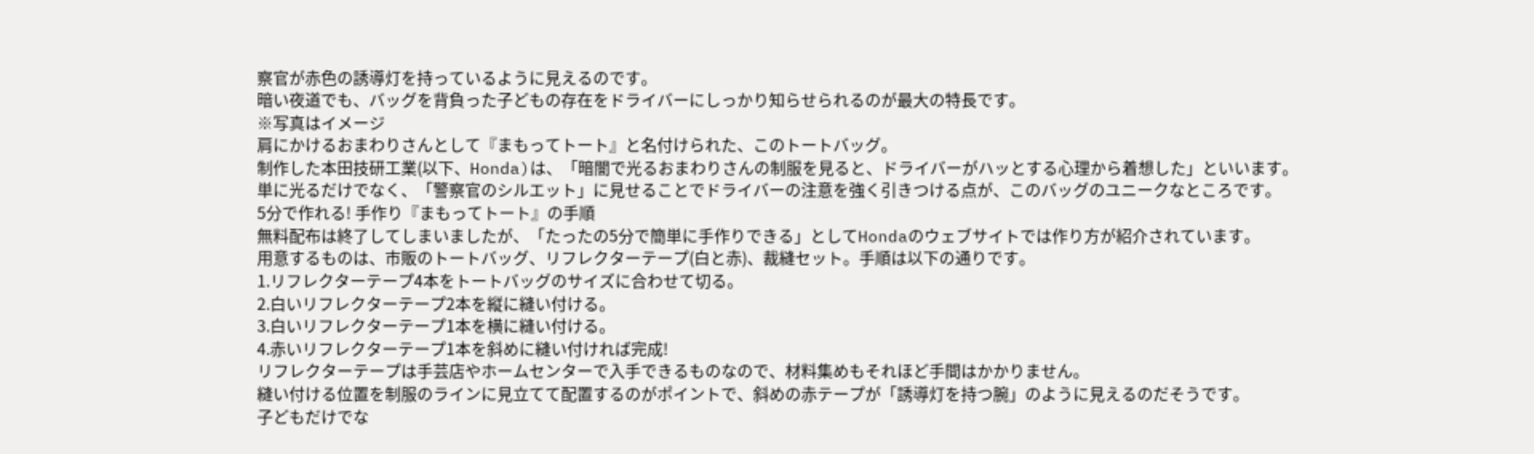察官が赤色の誘導灯を持っているように見えるのです。
暗い夜道でも、バッグを背負った子どもの存在をドライバーにしっかり知らせられるのが最大の特長です。
※写真はイメージ
肩にかけるおまわりさんとして『まもってトート』と名付けられた、このトートバッグ。
制作した本田技研工業(以下、Honda)は、「暗闇で光るおまわりさんの制服を見ると、ドライバーがハッとする心理から着想した」といいます。
単に光るだけでなく、「警察官のシルエット」に見せることでドライバーの注意を強く引きつける点が、このバッグのユニークなところです。
5分で作れる! 手作り『まもってトート』の手順
無料配布は終了してしまいましたが、「たったの5分で簡単に手作りできる」としてHondaのウェブサイトでは作り方が紹介されています。
用意するものは、市販のトートバッグ、リフレクターテープ(白と赤)、裁縫セット。手順は以下の通りです。
1.リフレクターテープ4本をトートバッグのサイズに合わせて切る。
2.白いリフレクターテープ2本を縦に縫い付ける。
3.白いリフレクターテープ1本を横に縫い付ける。
4.赤いリフレクターテープ1本を斜めに縫い付ければ完成!
リフレクターテープは手芸店やホームセンターで入手できるものなので、材料集めもそれほど手間はかかりません。
縫い付ける位置を制服のラインに見立てて配置するのがポイントで、斜めの赤テープが「誘導灯を持つ腕」のように見えるのだそうです。
子どもだけでな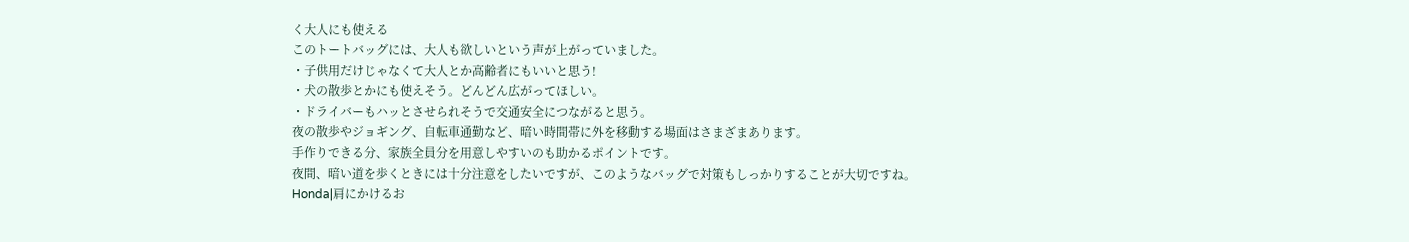く大人にも使える
このトートバッグには、大人も欲しいという声が上がっていました。
・子供用だけじゃなくて大人とか高齢者にもいいと思う!
・犬の散歩とかにも使えそう。どんどん広がってほしい。
・ドライバーもハッとさせられそうで交通安全につながると思う。
夜の散歩やジョギング、自転車通勤など、暗い時間帯に外を移動する場面はさまざまあります。
手作りできる分、家族全員分を用意しやすいのも助かるポイントです。
夜間、暗い道を歩くときには十分注意をしたいですが、このようなバッグで対策もしっかりすることが大切ですね。
Honda|肩にかけるお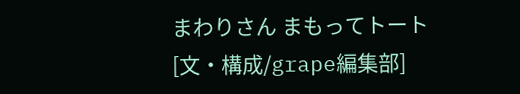まわりさん まもってトート
[文・構成/grape編集部]